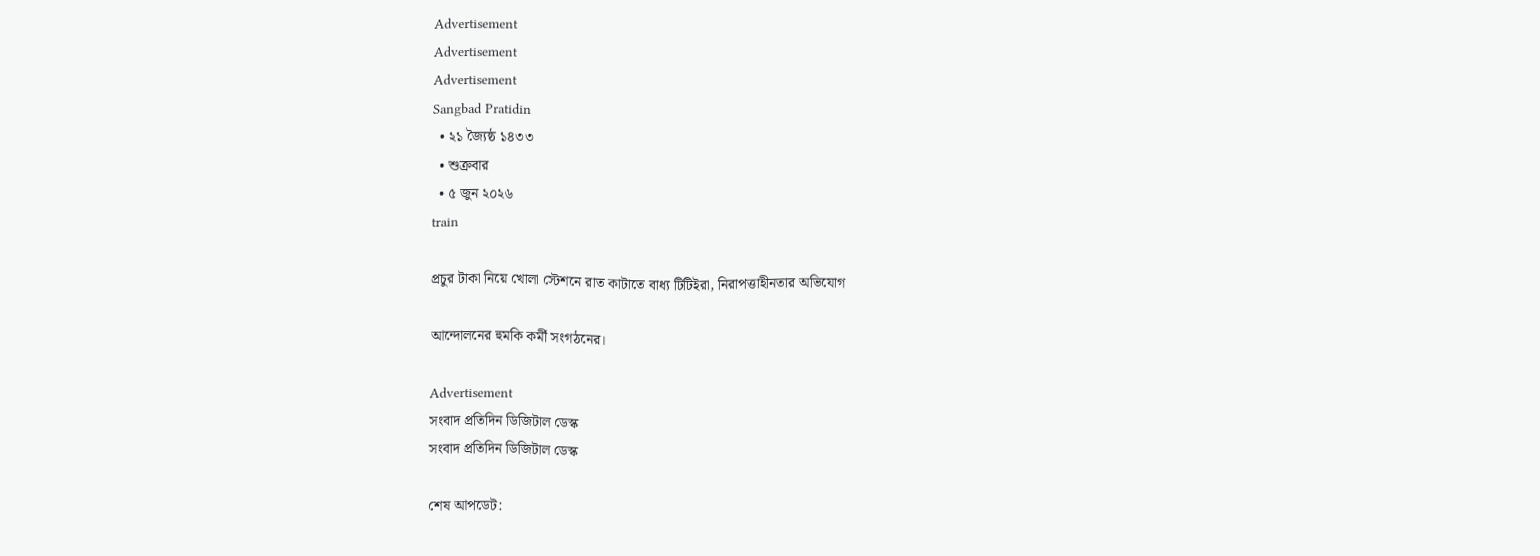Advertisement
Advertisement
Advertisement
Sangbad Pratidin
  • ২১ জ্যৈষ্ঠ ১৪৩৩
  • শুক্রবার
  • ৫ জুন ২০২৬
train

প্রচুর টাকা নিয়ে খোলা স্টেশনে রাত কাটাতে বাধ্য টিটিইরা, নিরাপত্তাহীনতার অভিযোগ

আন্দোলনের হুমকি কর্মী সংগঠনের।

Advertisement
সংবাদ প্রতিদিন ডিজিটাল ডেস্ক
সংবাদ প্রতিদিন ডিজিটাল ডেস্ক

শেষ আপডেট: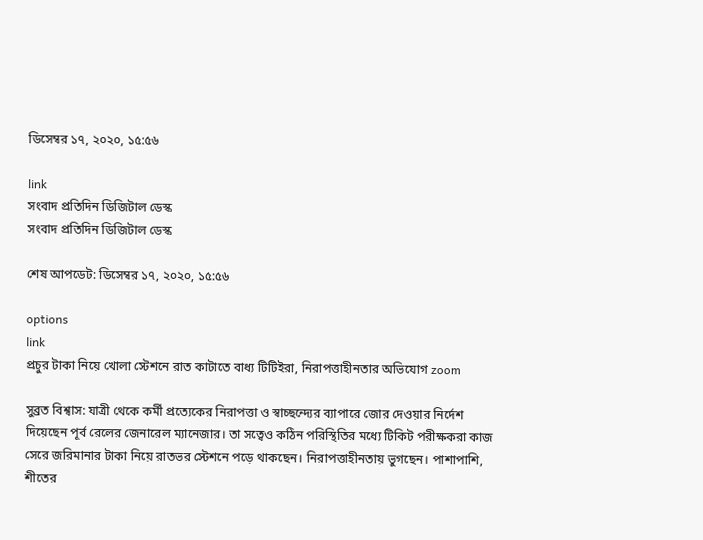ডিসেম্বর ১৭, ২০২০, ১৫:৫৬

link
সংবাদ প্রতিদিন ডিজিটাল ডেস্ক
সংবাদ প্রতিদিন ডিজিটাল ডেস্ক

শেষ আপডেট: ডিসেম্বর ১৭, ২০২০, ১৫:৫৬

options
link
প্রচুর টাকা নিয়ে খোলা স্টেশনে রাত কাটাতে বাধ্য টিটিইরা, নিরাপত্তাহীনতার অভিযোগ zoom

সুব্রত বিশ্বাস: যাত্রী থেকে কর্মী প্রত্যেকের নিরাপত্তা ও স্বাচ্ছন্দ্যের ব্যাপারে জোর দেওয়ার নির্দেশ দিয়েছেন পূর্ব রেলের জেনারেল ম্যানেজার। তা সত্বেও কঠিন পরিস্থিতির মধ্যে টিকিট পরীক্ষকরা কাজ সেরে জরিমানার টাকা নিয়ে রাতভর স্টেশনে পড়ে থাকছেন। নিরাপত্তাহীনতায় ভুগছেন। পাশাপাশি, শীতের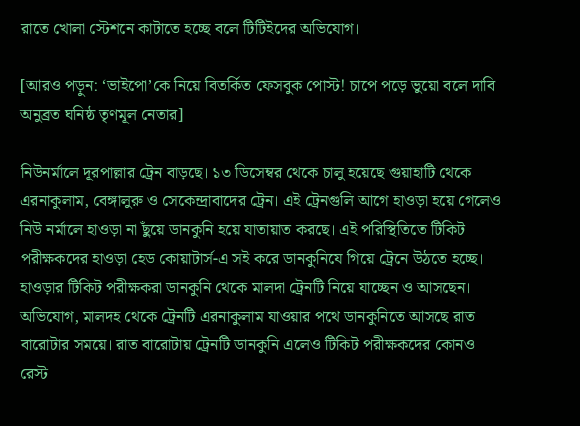রাতে খোলা স্টেশনে কাটাতে হচ্ছে বলে টিটিইদের অভিযোগ।

[আরও পড়ুন: ‘ভাইপো’কে নিয়ে বিতর্কিত ফেসবুক পোস্ট! চাপে পড়ে ভুয়ো বলে দাবি অনুব্রত ঘনিষ্ঠ তৃণমূল নেতার]

নিউনর্মালে দূরপাল্লার ট্রেন বাড়ছে। ১৩ ডিসেম্বর থেকে চালু হয়েছে গুয়াহাটি থেকে এরনাকুলাম, বেঙ্গালুরু ও সেকেন্দ্রাবাদের ট্রেন। এই ট্রেনগুলি আগে হাওড়া হয়ে গেলেও নিউ নর্মালে হাওড়া না ছুঁয়ে ডানকুনি হয়ে যাতায়াত করছে। এই পরিস্থিতিতে টিকিট পরীক্ষকদের হাওড়া হেড কোয়াটার্স-এ সই করে ডানকুনিযে গিয়ে ট্রেনে উঠতে হচ্ছে। হাওড়ার টিকিট পরীক্ষকরা ডানকুনি থেকে মালদা ট্রেনটি নিয়ে যাচ্ছেন ও আসছেন। অভিযোগ, মালদহ থেকে ট্রেনটি এরনাকুলাম যাওয়ার পথে ডানকুনিতে আসছে রাত বারোটার সময়ে। রাত বারোটায় ট্রেনটি ডানকুনি এলেও টিকিট পরীক্ষকদের কোনও রেস্ট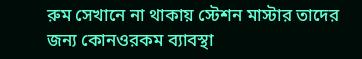রুম সেখানে না থাকায় স্টেশন মাস্টার তাদের জন্য কোনওরকম ব্যাবস্থা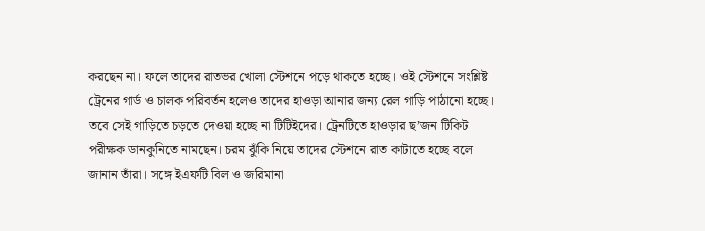করছেন না। ফলে তাদের রাতভর খোলা স্টেশনে পড়ে থাকতে হচ্ছে। ওই স্টেশনে সংশ্লিষ্ট ট্রেনের গার্ড ও চালক পরিবর্তন হলেও তাদের হাওড়া আনার জন্য রেল গাড়ি পাঠানো হচ্ছে। তবে সেই গাড়িতে চড়তে দেওয়া হচ্ছে না টিটিইদের। ট্রেনটিতে হাওড়ার ছ’জন টিকিট পরীক্ষক ডানকুনিতে নামছেন। চরম ঝুঁকি নিয়ে তাদের স্টেশনে রাত কাটাতে হচ্ছে বলে জানান তাঁরা। সঙ্গে ইএফটি বিল ও জরিমানা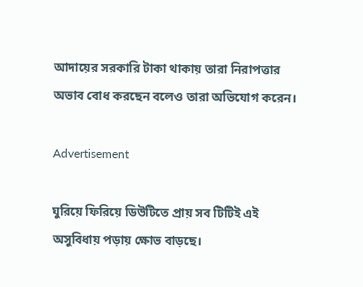আদায়ের সরকারি টাকা থাকায় তারা নিরাপত্তার অভাব বোধ করছেন বলেও তারা অভিযোগ করেন।

Advertisement

ঘুরিয়ে ফিরিয়ে ডিউটিতে প্রায় সব টিটিই এই অসুবিধায় পড়ায় ক্ষোভ বাড়ছে।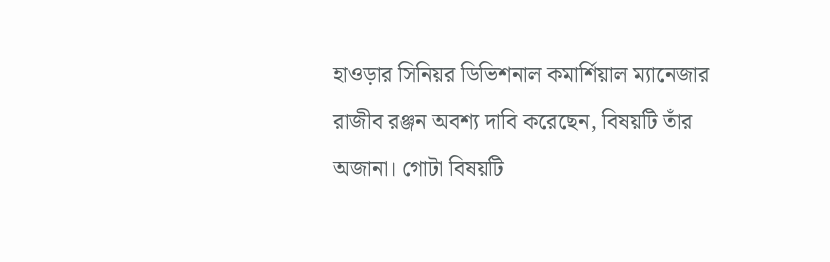হাওড়ার সিনিয়র ডিভিশনাল কমার্শিয়াল ম্যানেজার রাজীব রঞ্জন অবশ্য দাবি করেছেন, বিষয়টি তাঁর অজানা। গোটা বিষয়টি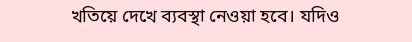খতিয়ে দেখে ব্যবস্থা নেওয়া হবে। যদিও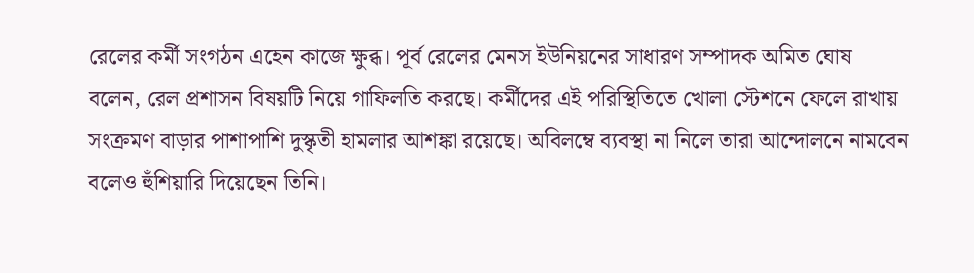রেলের কর্মী সংগঠন এহেন কাজে ক্ষুব্ধ। পূর্ব রেলের মেনস ইউনিয়নের সাধারণ সম্পাদক অমিত ঘোষ বলেন, রেল প্রশাসন বিষয়টি নিয়ে গাফিলতি করছে। কর্মীদের এই পরিস্থিতিতে খোলা স্টেশনে ফেলে রাখায় সংক্রমণ বাড়ার পাশাপাশি দুস্কৃতী হামলার আশঙ্কা রয়েছে। অবিলম্বে ব্যবস্থা না নিলে তারা আন্দোলনে নামবেন বলেও হুঁশিয়ারি দিয়েছেন তিনি।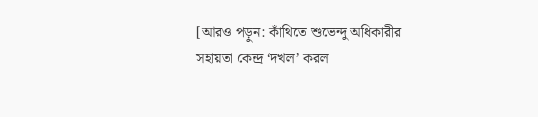[আরও পড়ুন: কাঁথিতে শুভেন্দু অধিকারীর সহায়তা কেন্দ্র ‘দখল’ করল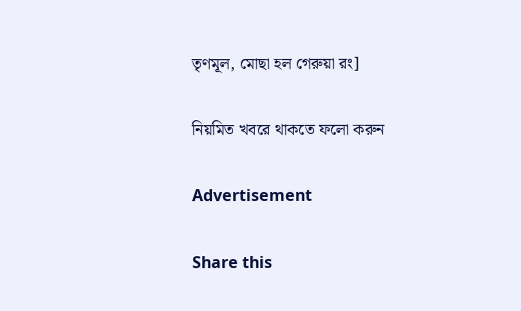তৃণমূল, মোছা হল গেরুয়া রং]

নিয়মিত খবরে থাকতে ফলো করুন

Advertisement

Share this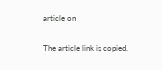article on

The article link is copied.